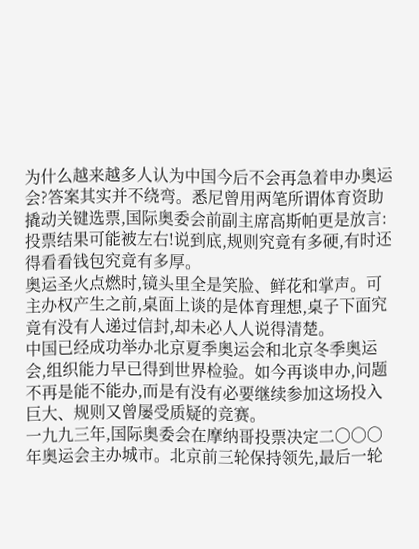为什么越来越多人认为中国今后不会再急着申办奥运会?答案其实并不绕弯。悉尼曾用两笔所谓体育资助撬动关键选票,国际奥委会前副主席高斯帕更是放言:投票结果可能被左右!说到底,规则究竟有多硬,有时还得看看钱包究竟有多厚。
奥运圣火点燃时,镜头里全是笑脸、鲜花和掌声。可主办权产生之前,桌面上谈的是体育理想,桌子下面究竟有没有人递过信封,却未必人人说得清楚。
中国已经成功举办北京夏季奥运会和北京冬季奥运会,组织能力早已得到世界检验。如今再谈申办,问题不再是能不能办,而是有没有必要继续参加这场投入巨大、规则又曾屡受质疑的竞赛。
一九九三年,国际奥委会在摩纳哥投票决定二〇〇〇年奥运会主办城市。北京前三轮保持领先,最后一轮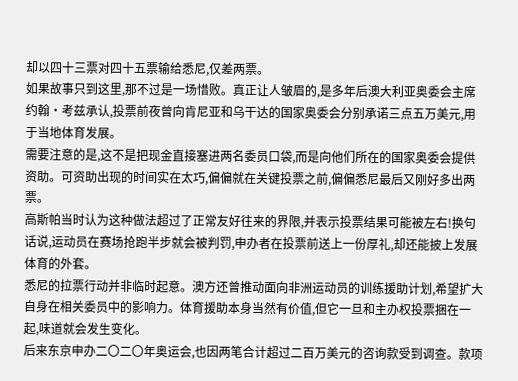却以四十三票对四十五票输给悉尼,仅差两票。
如果故事只到这里,那不过是一场惜败。真正让人皱眉的,是多年后澳大利亚奥委会主席约翰·考兹承认,投票前夜曾向肯尼亚和乌干达的国家奥委会分别承诺三点五万美元,用于当地体育发展。
需要注意的是,这不是把现金直接塞进两名委员口袋,而是向他们所在的国家奥委会提供资助。可资助出现的时间实在太巧,偏偏就在关键投票之前,偏偏悉尼最后又刚好多出两票。
高斯帕当时认为这种做法超过了正常友好往来的界限,并表示投票结果可能被左右!换句话说,运动员在赛场抢跑半步就会被判罚,申办者在投票前送上一份厚礼,却还能披上发展体育的外套。
悉尼的拉票行动并非临时起意。澳方还曾推动面向非洲运动员的训练援助计划,希望扩大自身在相关委员中的影响力。体育援助本身当然有价值,但它一旦和主办权投票捆在一起,味道就会发生变化。
后来东京申办二〇二〇年奥运会,也因两笔合计超过二百万美元的咨询款受到调查。款项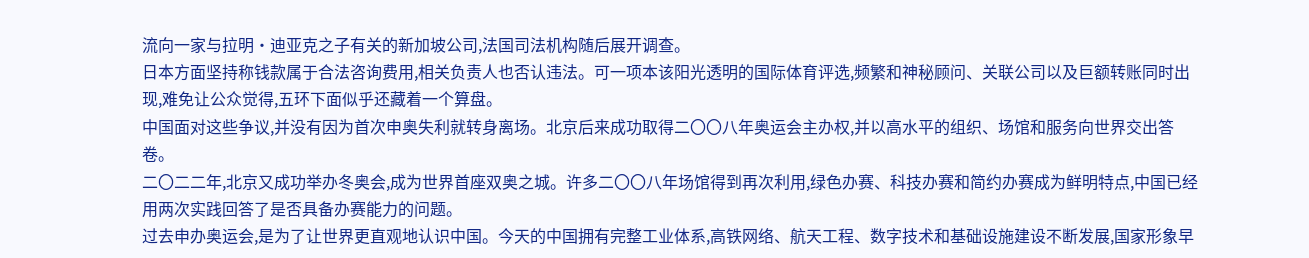流向一家与拉明·迪亚克之子有关的新加坡公司,法国司法机构随后展开调查。
日本方面坚持称钱款属于合法咨询费用,相关负责人也否认违法。可一项本该阳光透明的国际体育评选,频繁和神秘顾问、关联公司以及巨额转账同时出现,难免让公众觉得,五环下面似乎还藏着一个算盘。
中国面对这些争议,并没有因为首次申奥失利就转身离场。北京后来成功取得二〇〇八年奥运会主办权,并以高水平的组织、场馆和服务向世界交出答卷。
二〇二二年,北京又成功举办冬奥会,成为世界首座双奥之城。许多二〇〇八年场馆得到再次利用,绿色办赛、科技办赛和简约办赛成为鲜明特点,中国已经用两次实践回答了是否具备办赛能力的问题。
过去申办奥运会,是为了让世界更直观地认识中国。今天的中国拥有完整工业体系,高铁网络、航天工程、数字技术和基础设施建设不断发展,国家形象早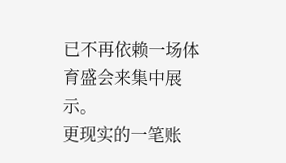已不再依赖一场体育盛会来集中展示。
更现实的一笔账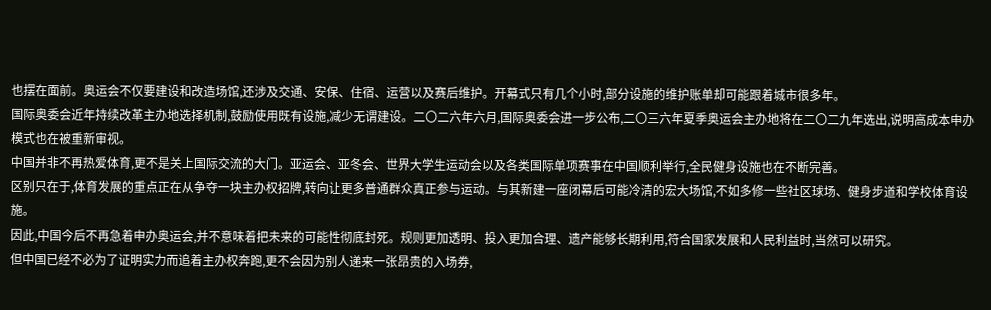也摆在面前。奥运会不仅要建设和改造场馆,还涉及交通、安保、住宿、运营以及赛后维护。开幕式只有几个小时,部分设施的维护账单却可能跟着城市很多年。
国际奥委会近年持续改革主办地选择机制,鼓励使用既有设施,减少无谓建设。二〇二六年六月,国际奥委会进一步公布,二〇三六年夏季奥运会主办地将在二〇二九年选出,说明高成本申办模式也在被重新审视。
中国并非不再热爱体育,更不是关上国际交流的大门。亚运会、亚冬会、世界大学生运动会以及各类国际单项赛事在中国顺利举行,全民健身设施也在不断完善。
区别只在于,体育发展的重点正在从争夺一块主办权招牌,转向让更多普通群众真正参与运动。与其新建一座闭幕后可能冷清的宏大场馆,不如多修一些社区球场、健身步道和学校体育设施。
因此,中国今后不再急着申办奥运会,并不意味着把未来的可能性彻底封死。规则更加透明、投入更加合理、遗产能够长期利用,符合国家发展和人民利益时,当然可以研究。
但中国已经不必为了证明实力而追着主办权奔跑,更不会因为别人递来一张昂贵的入场券,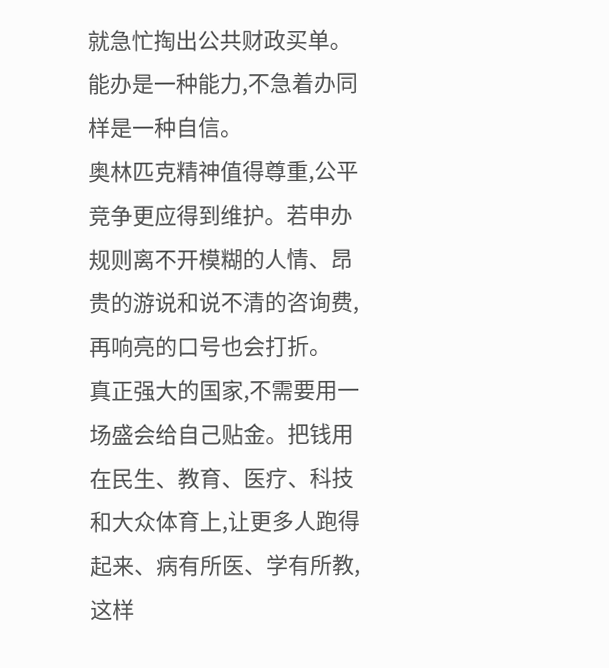就急忙掏出公共财政买单。能办是一种能力,不急着办同样是一种自信。
奥林匹克精神值得尊重,公平竞争更应得到维护。若申办规则离不开模糊的人情、昂贵的游说和说不清的咨询费,再响亮的口号也会打折。
真正强大的国家,不需要用一场盛会给自己贴金。把钱用在民生、教育、医疗、科技和大众体育上,让更多人跑得起来、病有所医、学有所教,这样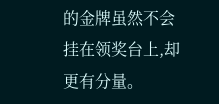的金牌虽然不会挂在领奖台上,却更有分量。